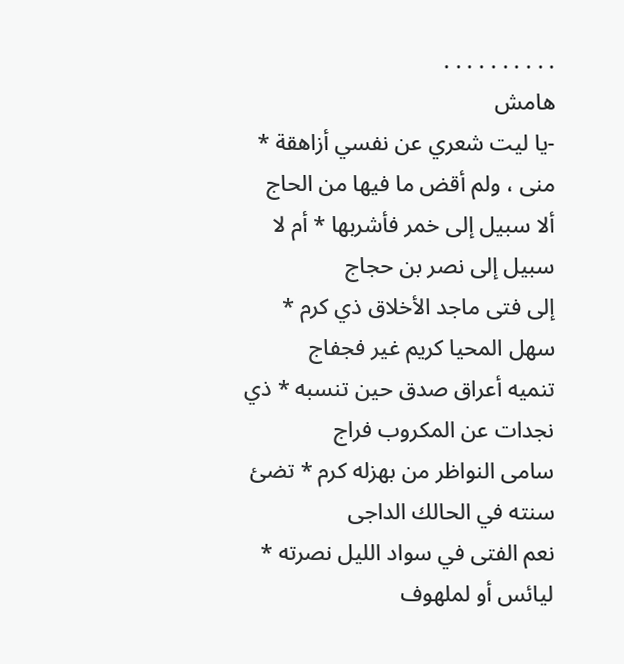. . . . . . . . . .
هامش
-يا ليت شعري عن نفسي أزاهقة * منى ، ولم أقض ما فيها من الحاج
ألا سبيل إلى خمر فأشربها * أم لا سبيل إلى نصر بن حجاج
إلى فتى ماجد الأخلاق ذي كرم * سهل المحيا كريم غير فجفاج
تنميه أعراق صدق حين تنسبه * ذي نجدات عن المكروب فراج
سامى النواظر من بهزله كرم * تضئ سنته في الحالك الداجى
نعم الفتى في سواد الليل نصرته * ليائس أو لملهوف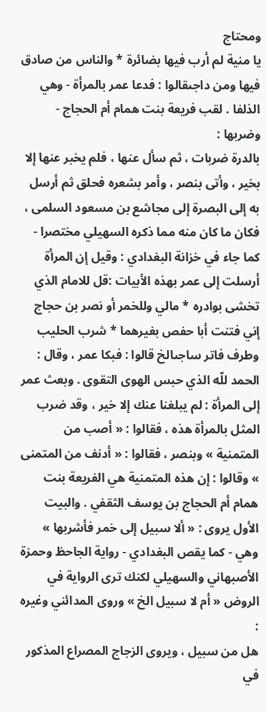ومحتاج
يا منية لم أرب فيها بضائرة * والناس من صادق فيها ومن داجىقالوا : فدعا عمر بالمرأة - وهي الذلفا . لقب فريعة بنت همام أم الحجاج - وضربها :
بالدرة ضربات ، ثم سأل عنها ، فلم يخبر عنها إلا بخير ، وأتى بنصر ، وأمر بشعره فحلق ثم أرسل به إلى البصرة إلى مجاشع بن مسعود السلمى ، فكان ما كان منه مما ذكره السهيلي مختصرا - كما جاء في خزانة البغدادي : وقيل إن المرأة أرسلت إلى عمر بهذه الأبيات :قل للامام الذي تخشى بوادره * مالي وللخمر أو نصر بن حجاج
إني فتنت أبا حفص بغيرهما * شرب الحليب وطرف فاتر ساجىالخ قالوا : فبكا عمر ، وقال : الحمد للّه الذي حبس الهوى التقوى . وبعث عمر إلى المرأة : لم يبلغنا عنك إلا خير ، وقد ضرب المثل بالمرأة هذه ، فقالوا : « أصب من المتمنية » وبنصر ، فقالوا : « أدنف من المتمنى » وقالوا : إن هذه المتمنية هي الفريعة بنت همام أم الحجاج بن يوسف الثقفي . والبيت الأول يروى : « ألا سبيل إلى خمر فأشربها » وهي - كما يقص البغدادي - رواية الجاحظ وحمزة الأصبهاني والسهيلي لكنك ترى الرواية في الروض « أم لا سبيل الخ » وروى المدائني وغيره :
هل من سبيل ، ويروى الزجاج المصراع المذكور في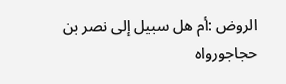الروض :أم هل سبيل إلى نصر بن حجاجورواه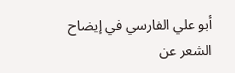أبو علي الفارسي في إيضاح الشعر عن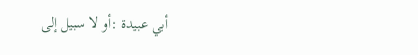أبي عبيدة :أو لا سبيل إلى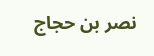نصر بن حجاج